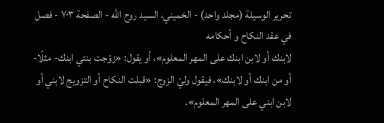تحرير الوسيلة (مجلد واحد) - الخميني، السيد روح الله - الصفحة ٧٠٣ - فصل في عقد النكاح و أحكامه
لابنك أو لابن ابنك على المهر المعلوم»، أو يقول: «زوّجت بنتي ابنك- مثلًا- أو من ابنك أو لابنك»، فيقول وليّ الزوج: «قبلت النكاح أو التزويج لابني أو لابن ابني على المهر المعلوم».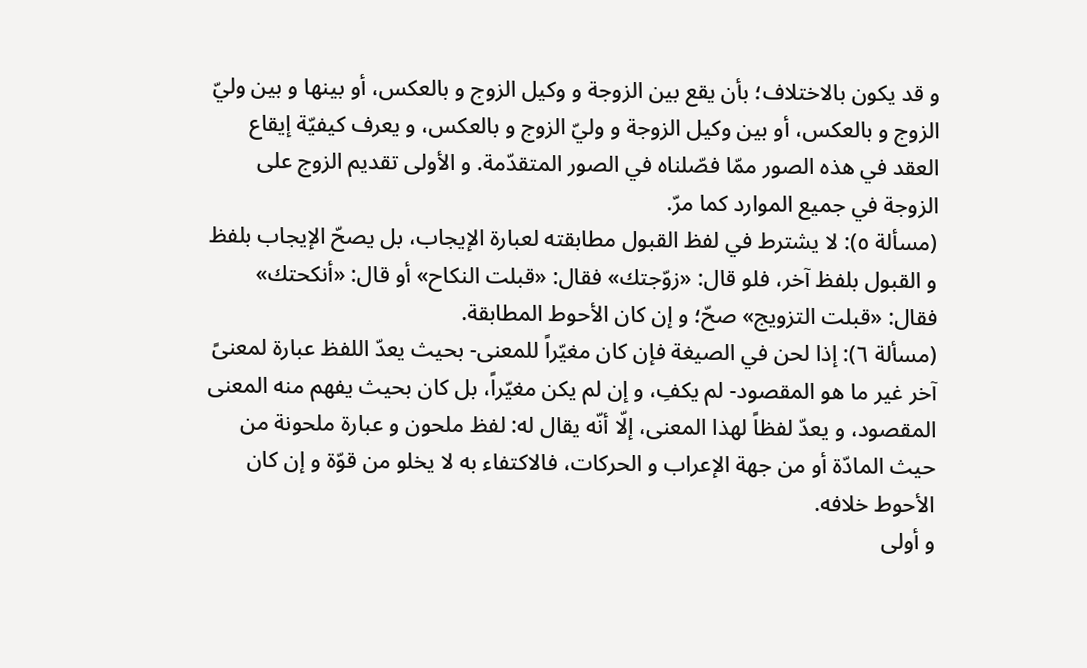و قد يكون بالاختلاف؛ بأن يقع بين الزوجة و وكيل الزوج و بالعكس، أو بينها و بين وليّ الزوج و بالعكس، أو بين وكيل الزوجة و وليّ الزوج و بالعكس، و يعرف كيفيّة إيقاع العقد في هذه الصور ممّا فصّلناه في الصور المتقدّمة. و الأولى تقديم الزوج على الزوجة في جميع الموارد كما مرّ.
(مسألة ٥): لا يشترط في لفظ القبول مطابقته لعبارة الإيجاب، بل يصحّ الإيجاب بلفظ و القبول بلفظ آخر، فلو قال: «زوّجتك» فقال: «قبلت النكاح» أو قال: «أنكحتك» فقال: «قبلت التزويج» صحّ؛ و إن كان الأحوط المطابقة.
(مسألة ٦): إذا لحن في الصيغة فإن كان مغيّراً للمعنى- بحيث يعدّ اللفظ عبارة لمعنىً آخر غير ما هو المقصود- لم يكفِ، و إن لم يكن مغيّراً، بل كان بحيث يفهم منه المعنى المقصود، و يعدّ لفظاً لهذا المعنى، إلّا أنّه يقال له: لفظ ملحون و عبارة ملحونة من حيث المادّة أو من جهة الإعراب و الحركات، فالاكتفاء به لا يخلو من قوّة و إن كان الأحوط خلافه.
و أولى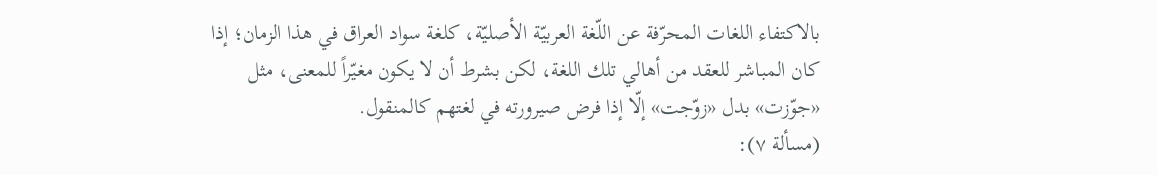بالاكتفاء اللغات المحرّفة عن اللّغة العربيّة الأصليّة، كلغة سواد العراق في هذا الزمان؛ إذا كان المباشر للعقد من أهالي تلك اللغة، لكن بشرط أن لا يكون مغيّراً للمعنى، مثل «جوّزت» بدل «زوّجت» إلّا إذا فرض صيرورته في لغتهم كالمنقول.
(مسألة ٧):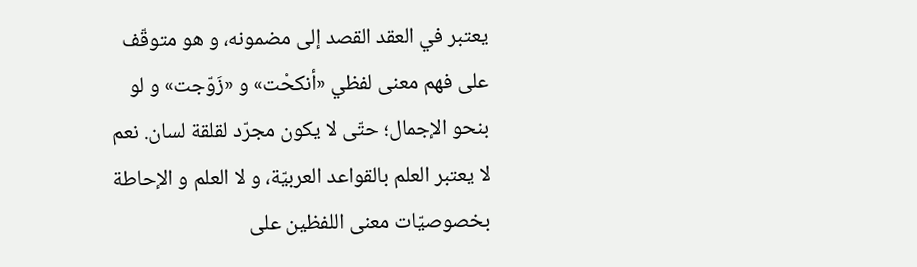يعتبر في العقد القصد إلى مضمونه، و هو متوقّف على فهم معنى لفظي «أنكحْت» و «زَوّجت» و لو بنحو الإجمال؛ حتّى لا يكون مجرّد لقلقة لسان. نعم لا يعتبر العلم بالقواعد العربيّة، و لا العلم و الإحاطة بخصوصيّات معنى اللفظين على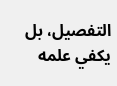التفصيل، بل يكفي علمه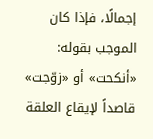إجمالًا، فإذا كان الموجب بقوله: «أنكحت» أو «زوّجت» قاصداً لإيقاع العلقة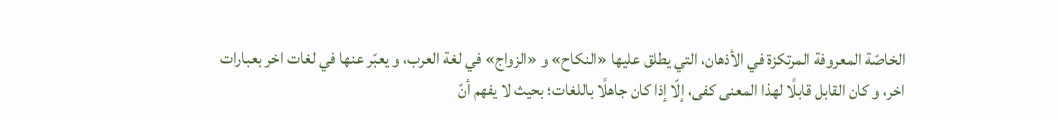الخاصّة المعروفة المرتكزة في الأذهان، التي يطلق عليها «النكاح» و «الزواج» في لغة العرب، و يعبّر عنها في لغات اخر بعبارات اخر، و كان القابل قابلًا لهذا المعنى كفى، إلّا إذا كان جاهلًا باللغات؛ بحيث لا يفهم أنّ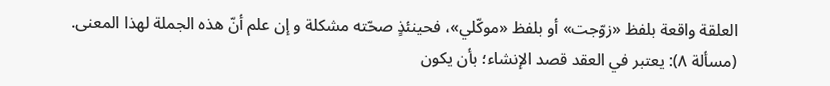العلقة واقعة بلفظ «زوّجت» أو بلفظ «موكّلي»، فحينئذٍ صحّته مشكلة و إن علم أنّ هذه الجملة لهذا المعنى.
(مسألة ٨): يعتبر في العقد قصد الإنشاء؛ بأن يكون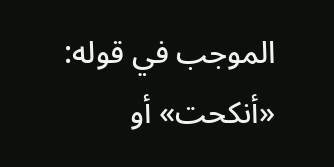الموجب في قوله: «أنكحت» أو